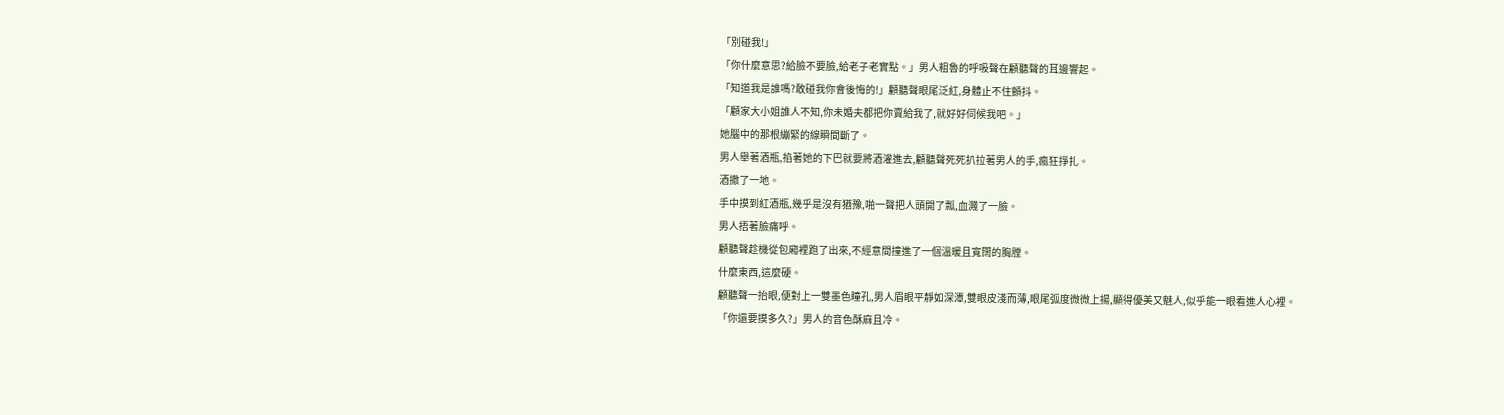「別碰我!」
「你什麼意思?給臉不要臉,給老子老實點。」男人粗魯的呼吸聲在顧聽聲的耳邊響起。
「知道我是誰嗎?敢碰我你會後悔的!」顧聽聲眼尾泛紅,身體止不住顫抖。
「顧家大小姐誰人不知,你未婚夫都把你賣給我了,就好好伺候我吧。」
她腦中的那根繃緊的線瞬間斷了。
男人舉著酒瓶,掐著她的下巴就要將酒灌進去,顧聽聲死死扒拉著男人的手,瘋狂掙扎。
酒撒了一地。
手中摸到紅酒瓶,幾乎是沒有猶豫,啪一聲把人頭開了瓢,血濺了一臉。
男人捂著臉痛呼。
顧聽聲趁機從包廂裡跑了出來,不經意間撞進了一個溫暖且寬闊的胸膛。
什麼東西,這麼硬。
顧聽聲一抬眼,便對上一雙墨色瞳孔,男人眉眼平靜如深潭,雙眼皮淺而薄,眼尾弧度微微上揚,顯得優美又魅人,似乎能一眼看進人心裡。
「你還要摸多久?」男人的音色酥麻且冷。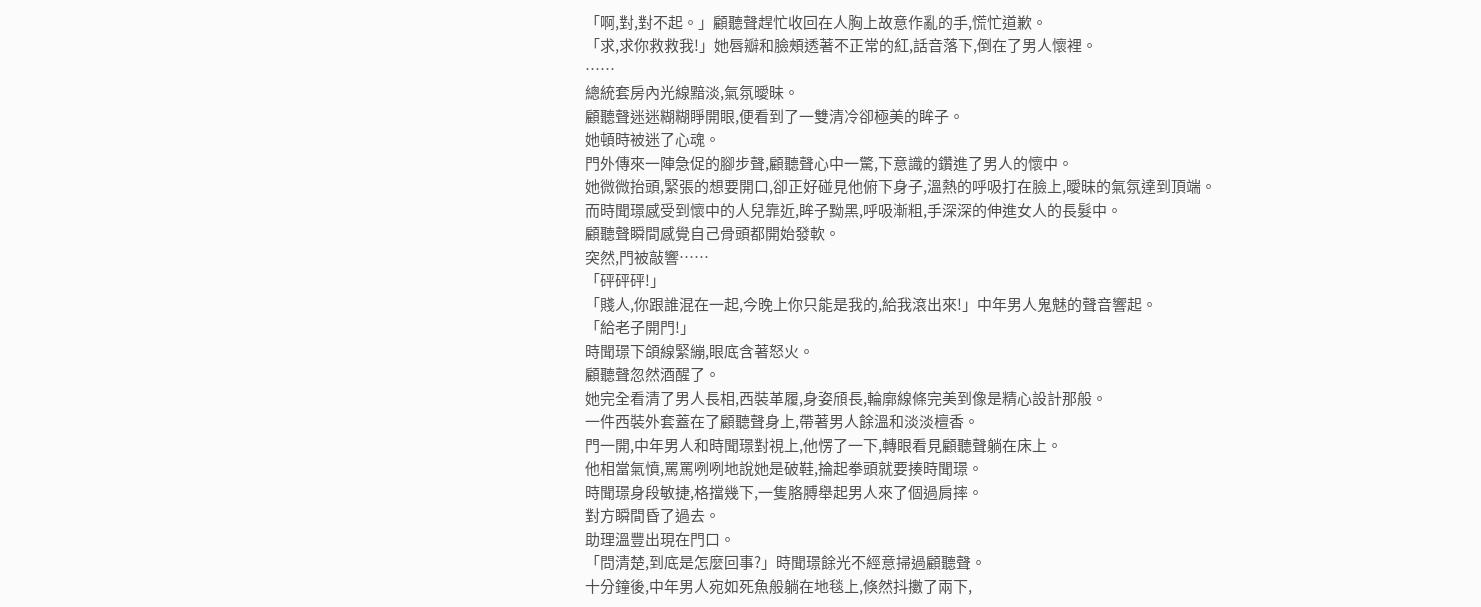「啊,對,對不起。」顧聽聲趕忙收回在人胸上故意作亂的手,慌忙道歉。
「求,求你救救我!」她唇瓣和臉頰透著不正常的紅,話音落下,倒在了男人懷裡。
……
總統套房內光線黯淡,氣氛曖昧。
顧聽聲迷迷糊糊睜開眼,便看到了一雙清冷卻極美的眸子。
她頓時被迷了心魂。
門外傳來一陣急促的腳步聲,顧聽聲心中一驚,下意識的鑽進了男人的懷中。
她微微抬頭,緊張的想要開口,卻正好碰見他俯下身子,溫熱的呼吸打在臉上,曖昧的氣氛達到頂端。
而時聞璟感受到懷中的人兒靠近,眸子黝黑,呼吸漸粗,手深深的伸進女人的長髮中。
顧聽聲瞬間感覺自己骨頭都開始發軟。
突然,門被敲響……
「砰砰砰!」
「賤人,你跟誰混在一起,今晚上你只能是我的,給我滾出來!」中年男人鬼魅的聲音響起。
「給老子開門!」
時聞璟下頜線緊繃,眼底含著怒火。
顧聽聲忽然酒醒了。
她完全看清了男人長相,西裝革履,身姿頎長,輪廓線條完美到像是精心設計那般。
一件西裝外套蓋在了顧聽聲身上,帶著男人餘溫和淡淡檀香。
門一開,中年男人和時聞璟對視上,他愣了一下,轉眼看見顧聽聲躺在床上。
他相當氣憤,罵罵咧咧地說她是破鞋,掄起拳頭就要揍時聞璟。
時聞璟身段敏捷,格擋幾下,一隻胳膊舉起男人來了個過肩摔。
對方瞬間昏了過去。
助理溫豐出現在門口。
「問清楚,到底是怎麼回事?」時聞璟餘光不經意掃過顧聽聲。
十分鐘後,中年男人宛如死魚般躺在地毯上,倏然抖擻了兩下,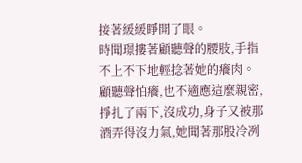接著緩緩睜開了眼。
時聞璟摟著顧聽聲的腰肢,手指不上不下地輕捻著她的癢肉。
顧聽聲怕癢,也不適應這麼親密,掙扎了兩下,沒成功,身子又被那酒弄得沒力氣,她聞著那股冷冽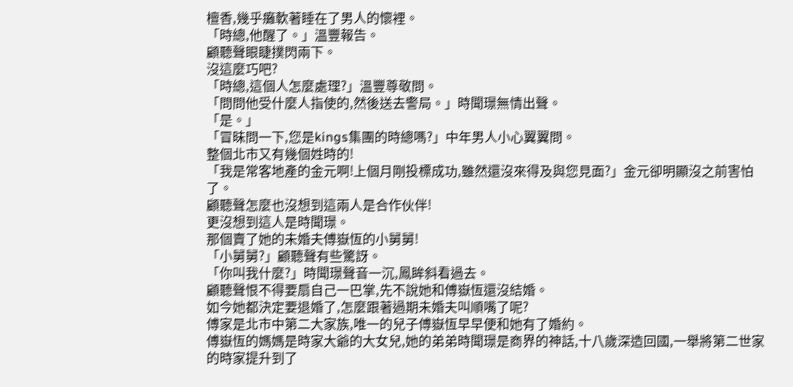檀香,幾乎癱軟著睡在了男人的懷裡。
「時總,他醒了。」溫豐報告。
顧聽聲眼睫撲閃兩下。
沒這麼巧吧?
「時總,這個人怎麼處理?」溫豐尊敬問。
「問問他受什麼人指使的,然後送去警局。」時聞璟無情出聲。
「是。」
「冒昧問一下,您是kings集團的時總嗎?」中年男人小心翼翼問。
整個北市又有幾個姓時的!
「我是常客地產的金元啊!上個月剛投標成功,雖然還沒來得及與您見面?」金元卻明顯沒之前害怕了。
顧聽聲怎麼也沒想到這兩人是合作伙伴!
更沒想到這人是時聞璟。
那個賣了她的未婚夫傅嶽恆的小舅舅!
「小舅舅?」顧聽聲有些驚訝。
「你叫我什麼?」時聞璟聲音一沉,鳳眸斜看過去。
顧聽聲恨不得要扇自己一巴掌,先不說她和傅嶽恆還沒結婚。
如今她都決定要退婚了,怎麼跟著過期未婚夫叫順嘴了呢?
傅家是北市中第二大家族,唯一的兒子傅嶽恆早早便和她有了婚約。
傅嶽恆的媽媽是時家大爺的大女兒,她的弟弟時聞璟是商界的神話,十八歲深造回國,一舉將第二世家的時家提升到了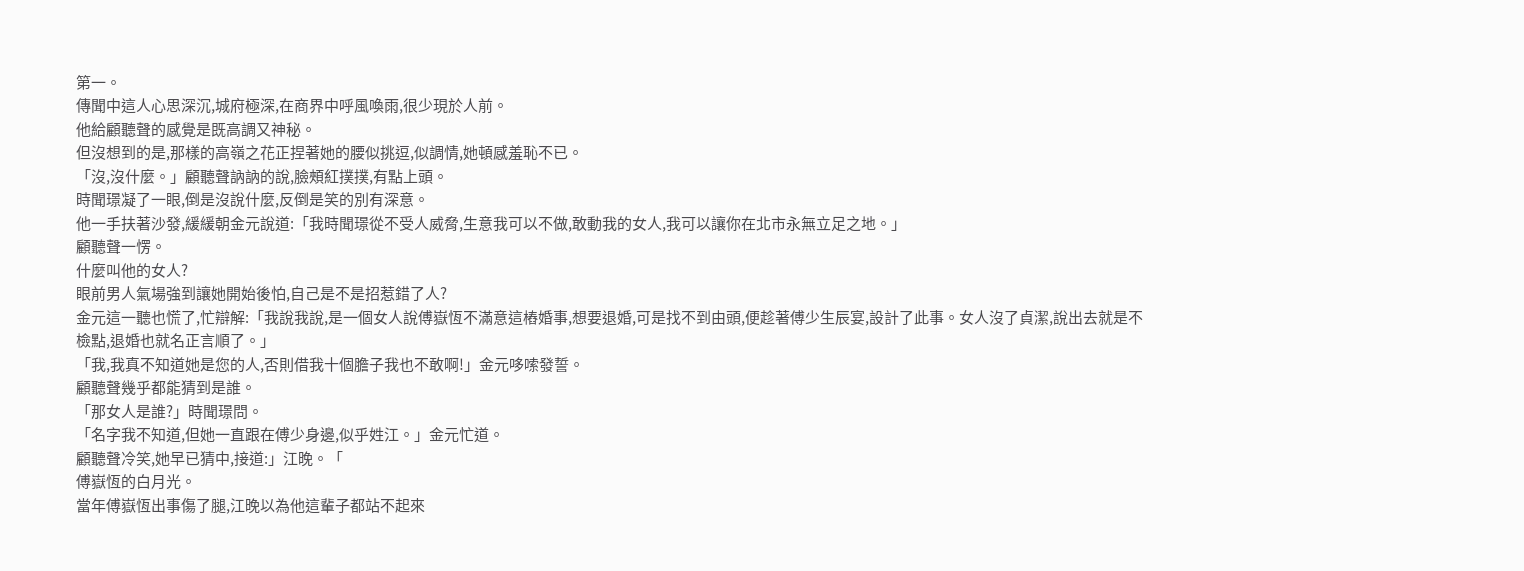第一。
傳聞中這人心思深沉,城府極深,在商界中呼風喚雨,很少現於人前。
他給顧聽聲的感覺是既高調又神秘。
但沒想到的是,那樣的高嶺之花正捏著她的腰似挑逗,似調情,她頓感羞恥不已。
「沒,沒什麼。」顧聽聲訥訥的說,臉頰紅撲撲,有點上頭。
時聞璟凝了一眼,倒是沒說什麼,反倒是笑的別有深意。
他一手扶著沙發,緩緩朝金元說道:「我時聞璟從不受人威脅,生意我可以不做,敢動我的女人,我可以讓你在北市永無立足之地。」
顧聽聲一愣。
什麼叫他的女人?
眼前男人氣場強到讓她開始後怕,自己是不是招惹錯了人?
金元這一聽也慌了,忙辯解:「我說我說,是一個女人說傅嶽恆不滿意這樁婚事,想要退婚,可是找不到由頭,便趁著傅少生辰宴,設計了此事。女人沒了貞潔,說出去就是不檢點,退婚也就名正言順了。」
「我,我真不知道她是您的人,否則借我十個膽子我也不敢啊!」金元哆嗦發誓。
顧聽聲幾乎都能猜到是誰。
「那女人是誰?」時聞璟問。
「名字我不知道,但她一直跟在傅少身邊,似乎姓江。」金元忙道。
顧聽聲冷笑,她早已猜中,接道:」江晚。「
傅嶽恆的白月光。
當年傅嶽恆出事傷了腿,江晚以為他這輩子都站不起來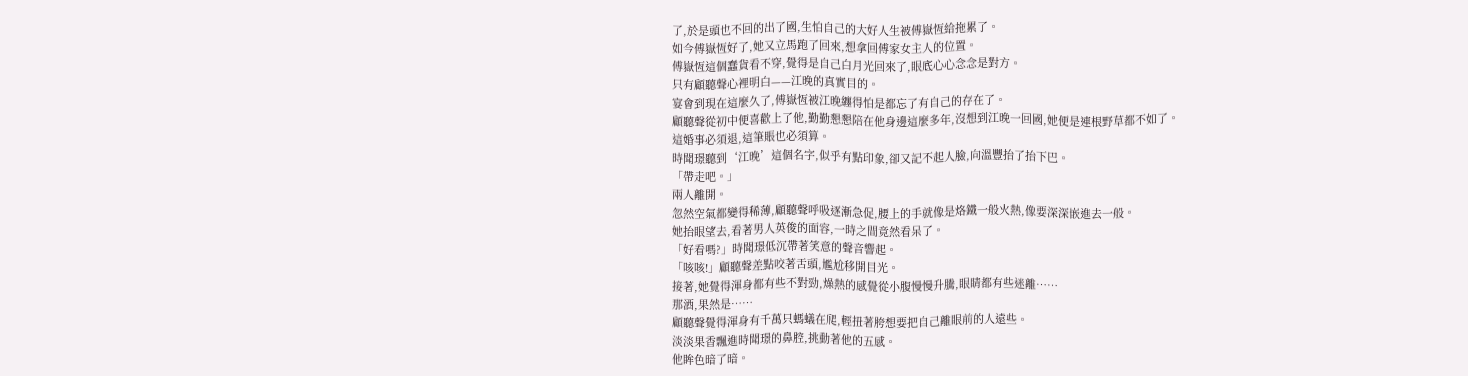了,於是頭也不回的出了國,生怕自己的大好人生被傅嶽恆給拖累了。
如今傅嶽恆好了,她又立馬跑了回來,想拿回傅家女主人的位置。
傅嶽恆這個蠢貨看不穿,覺得是自己白月光回來了,眼底心心念念是對方。
只有顧聽聲心裡明白——江晚的真實目的。
宴會到現在這麼久了,傅嶽恆被江晚纏得怕是都忘了有自己的存在了。
顧聽聲從初中便喜歡上了他,勤勤懇懇陪在他身邊這麼多年,沒想到江晚一回國,她便是連根野草都不如了。
這婚事必須退,這筆賬也必須算。
時聞璟聽到‘江晚’這個名字,似乎有點印象,卻又記不起人臉,向溫豐抬了抬下巴。
「帶走吧。」
兩人離開。
忽然空氣都變得稀薄,顧聽聲呼吸逐漸急促,腰上的手就像是烙鐵一般火熱,像要深深嵌進去一般。
她抬眼望去,看著男人英俊的面容,一時之間竟然看呆了。
「好看嗎?」時聞璟低沉帶著笑意的聲音響起。
「咳咳!」顧聽聲差點咬著舌頭,尷尬移開目光。
接著,她覺得渾身都有些不對勁,燥熱的感覺從小腹慢慢升騰,眼睛都有些迷離……
那酒,果然是……
顧聽聲覺得渾身有千萬只螞蟻在爬,輕扭著胯想要把自己離眼前的人遠些。
淡淡果香飄進時聞璟的鼻腔,挑動著他的五感。
他眸色暗了暗。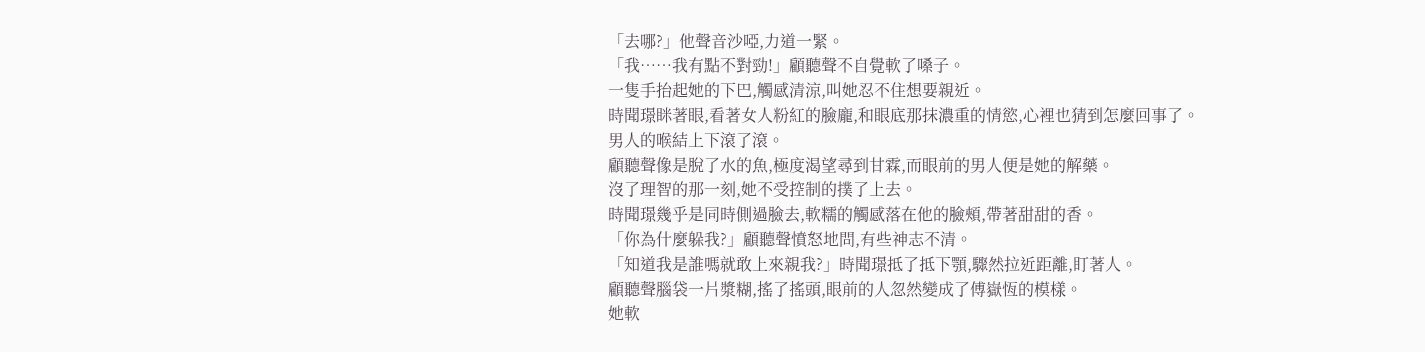「去哪?」他聲音沙啞,力道一緊。
「我……我有點不對勁!」顧聽聲不自覺軟了嗓子。
一隻手抬起她的下巴,觸感清涼,叫她忍不住想要親近。
時聞璟眯著眼,看著女人粉紅的臉龐,和眼底那抹濃重的情慾,心裡也猜到怎麼回事了。
男人的喉結上下滾了滾。
顧聽聲像是脫了水的魚,極度渴望尋到甘霖,而眼前的男人便是她的解藥。
沒了理智的那一刻,她不受控制的撲了上去。
時聞璟幾乎是同時側過臉去,軟糯的觸感落在他的臉頰,帶著甜甜的香。
「你為什麼躲我?」顧聽聲憤怒地問,有些神志不清。
「知道我是誰嗎就敢上來親我?」時聞璟抵了抵下顎,驟然拉近距離,盯著人。
顧聽聲腦袋一片漿糊,搖了搖頭,眼前的人忽然變成了傅嶽恆的模樣。
她軟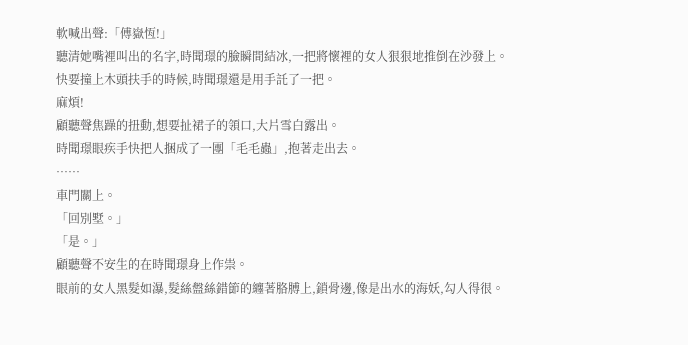軟喊出聲:「傅嶽恆!」
聽清她嘴裡叫出的名字,時聞璟的臉瞬間結冰,一把將懷裡的女人狠狠地推倒在沙發上。
快要撞上木頭扶手的時候,時聞璟還是用手託了一把。
麻煩!
顧聽聲焦躁的扭動,想要扯裙子的領口,大片雪白露出。
時聞璟眼疾手快把人捆成了一團「毛毛蟲」,抱著走出去。
……
車門關上。
「回別墅。」
「是。」
顧聽聲不安生的在時聞璟身上作祟。
眼前的女人黑髮如瀑,髮絲盤絲錯節的纏著胳膊上,鎖骨邊,像是出水的海妖,勾人得很。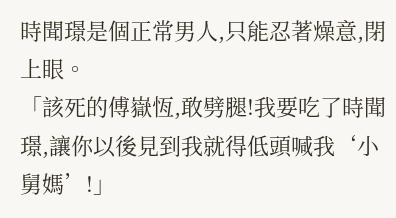時聞璟是個正常男人,只能忍著燥意,閉上眼。
「該死的傅嶽恆,敢劈腿!我要吃了時聞璟,讓你以後見到我就得低頭喊我‘小舅媽’!」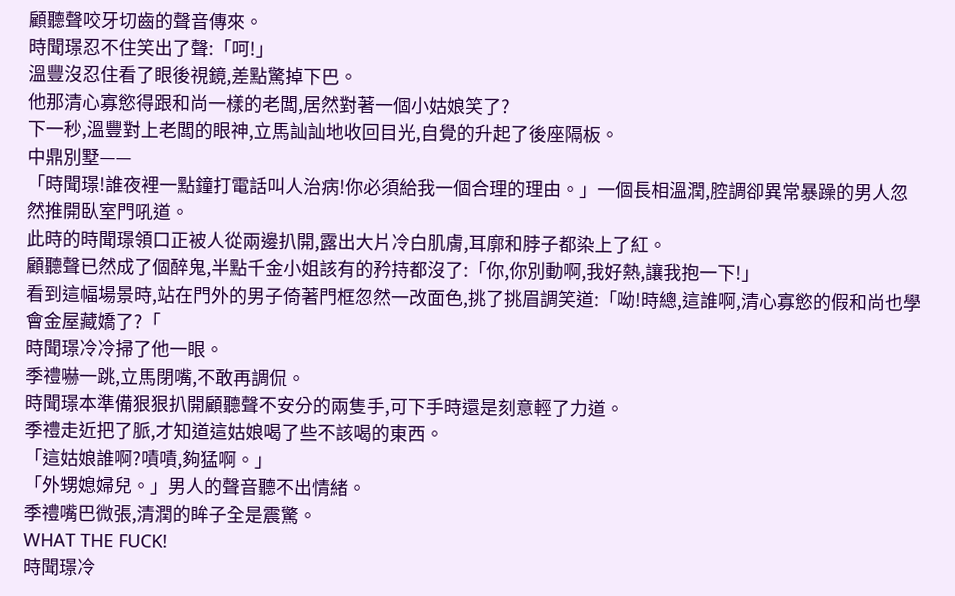顧聽聲咬牙切齒的聲音傳來。
時聞璟忍不住笑出了聲:「呵!」
溫豐沒忍住看了眼後視鏡,差點驚掉下巴。
他那清心寡慾得跟和尚一樣的老闆,居然對著一個小姑娘笑了?
下一秒,溫豐對上老闆的眼神,立馬訕訕地收回目光,自覺的升起了後座隔板。
中鼎別墅——
「時聞璟!誰夜裡一點鐘打電話叫人治病!你必須給我一個合理的理由。」一個長相溫潤,腔調卻異常暴躁的男人忽然推開臥室門吼道。
此時的時聞璟領口正被人從兩邊扒開,露出大片冷白肌膚,耳廓和脖子都染上了紅。
顧聽聲已然成了個醉鬼,半點千金小姐該有的矜持都沒了:「你,你別動啊,我好熱,讓我抱一下!」
看到這幅場景時,站在門外的男子倚著門框忽然一改面色,挑了挑眉調笑道:「呦!時總,這誰啊,清心寡慾的假和尚也學會金屋藏嬌了?「
時聞璟冷冷掃了他一眼。
季禮嚇一跳,立馬閉嘴,不敢再調侃。
時聞璟本準備狠狠扒開顧聽聲不安分的兩隻手,可下手時還是刻意輕了力道。
季禮走近把了脈,才知道這姑娘喝了些不該喝的東西。
「這姑娘誰啊?嘖嘖,夠猛啊。」
「外甥媳婦兒。」男人的聲音聽不出情緒。
季禮嘴巴微張,清潤的眸子全是震驚。
WHAT THE FUCK!
時聞璟冷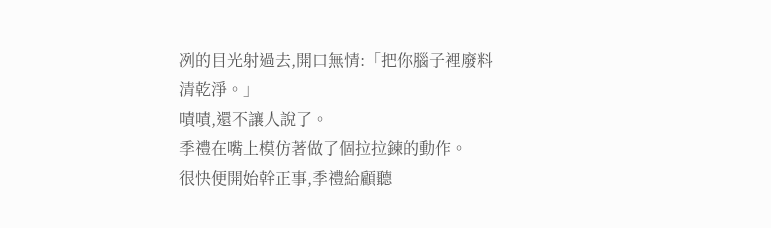冽的目光射過去,開口無情:「把你腦子裡廢料清乾淨。」
嘖嘖,還不讓人說了。
季禮在嘴上模仿著做了個拉拉鍊的動作。
很快便開始幹正事,季禮給顧聽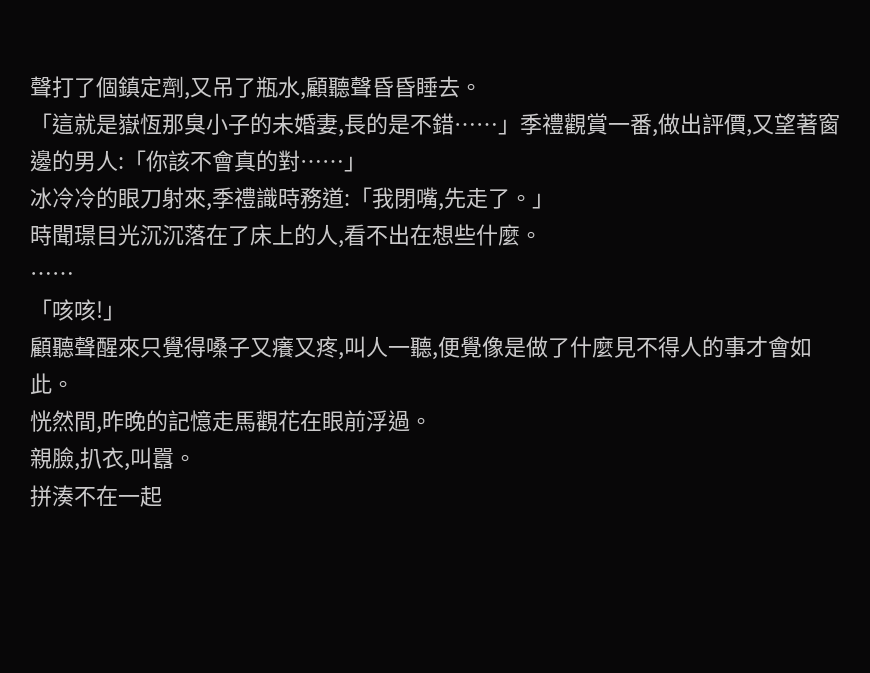聲打了個鎮定劑,又吊了瓶水,顧聽聲昏昏睡去。
「這就是嶽恆那臭小子的未婚妻,長的是不錯……」季禮觀賞一番,做出評價,又望著窗邊的男人:「你該不會真的對……」
冰冷冷的眼刀射來,季禮識時務道:「我閉嘴,先走了。」
時聞璟目光沉沉落在了床上的人,看不出在想些什麼。
……
「咳咳!」
顧聽聲醒來只覺得嗓子又癢又疼,叫人一聽,便覺像是做了什麼見不得人的事才會如此。
恍然間,昨晚的記憶走馬觀花在眼前浮過。
親臉,扒衣,叫囂。
拼湊不在一起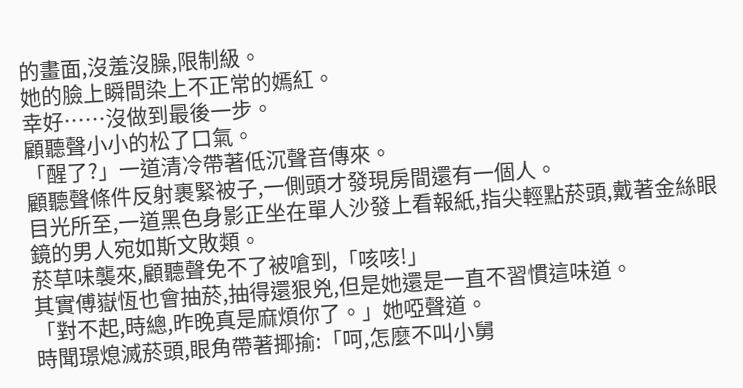的畫面,沒羞沒臊,限制級。
她的臉上瞬間染上不正常的嫣紅。
幸好……沒做到最後一步。
顧聽聲小小的松了口氣。
「醒了?」一道清冷帶著低沉聲音傳來。
顧聽聲條件反射裹緊被子,一側頭才發現房間還有一個人。
目光所至,一道黑色身影正坐在單人沙發上看報紙,指尖輕點菸頭,戴著金絲眼鏡的男人宛如斯文敗類。
菸草味襲來,顧聽聲免不了被嗆到,「咳咳!」
其實傅嶽恆也會抽菸,抽得還狠兇,但是她還是一直不習慣這味道。
「對不起,時總,昨晚真是麻煩你了。」她啞聲道。
時聞璟熄滅菸頭,眼角帶著揶揄:「呵,怎麼不叫小舅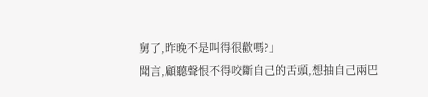舅了,昨晚不是叫得很歡嗎?」
聞言,顧聽聲恨不得咬斷自己的舌頭,想抽自己兩巴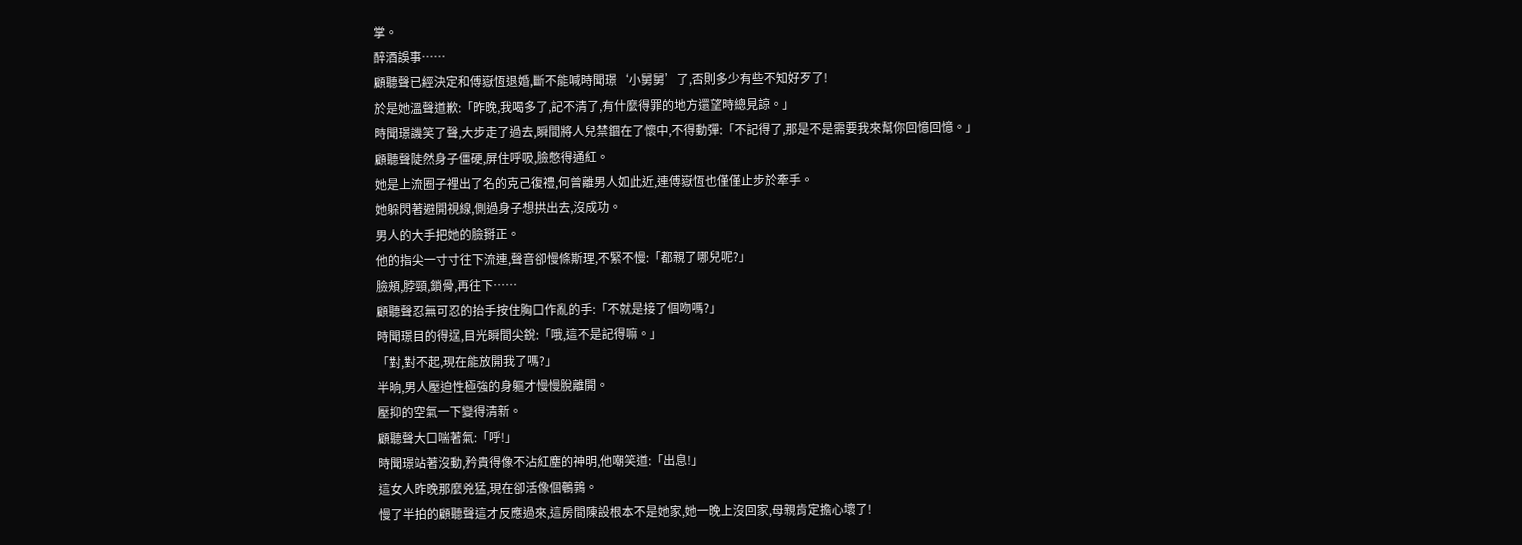掌。
醉酒誤事……
顧聽聲已經決定和傅嶽恆退婚,斷不能喊時聞璟‘小舅舅’了,否則多少有些不知好歹了!
於是她溫聲道歉:「昨晚,我喝多了,記不清了,有什麼得罪的地方還望時總見諒。」
時聞璟譏笑了聲,大步走了過去,瞬間將人兒禁錮在了懷中,不得動彈:「不記得了,那是不是需要我來幫你回憶回憶。」
顧聽聲陡然身子僵硬,屏住呼吸,臉憋得通紅。
她是上流圈子裡出了名的克己復禮,何曾離男人如此近,連傅嶽恆也僅僅止步於牽手。
她躲閃著避開視線,側過身子想拱出去,沒成功。
男人的大手把她的臉掰正。
他的指尖一寸寸往下流連,聲音卻慢條斯理,不緊不慢:「都親了哪兒呢?」
臉頰,脖頸,鎖骨,再往下……
顧聽聲忍無可忍的抬手按住胸口作亂的手:「不就是接了個吻嗎?」
時聞璟目的得逞,目光瞬間尖銳:「哦,這不是記得嘛。」
「對,對不起,現在能放開我了嗎?」
半晌,男人壓迫性極強的身軀才慢慢脫離開。
壓抑的空氣一下變得清新。
顧聽聲大口喘著氣:「呼!」
時聞璟站著沒動,矜貴得像不沾紅塵的神明,他嘲笑道:「出息!」
這女人昨晚那麼兇猛,現在卻活像個鵪鶉。
慢了半拍的顧聽聲這才反應過來,這房間陳設根本不是她家,她一晚上沒回家,母親肯定擔心壞了!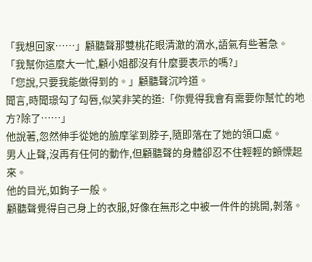「我想回家……」顧聽聲那雙桃花眼清澈的滴水,語氣有些著急。
「我幫你這麼大一忙,顧小姐都沒有什麼要表示的嗎?」
「您說,只要我能做得到的。」顧聽聲沉吟道。
聞言,時聞璟勾了勾唇,似笑非笑的道:「你覺得我會有需要你幫忙的地方?除了……」
他說著,忽然伸手從她的臉摩挲到脖子,隨即落在了她的領口處。
男人止聲,沒再有任何的動作,但顧聽聲的身體卻忍不住輕輕的顫慄起來。
他的目光,如鉤子一般。
顧聽聲覺得自己身上的衣服,好像在無形之中被一件件的挑開,剝落。